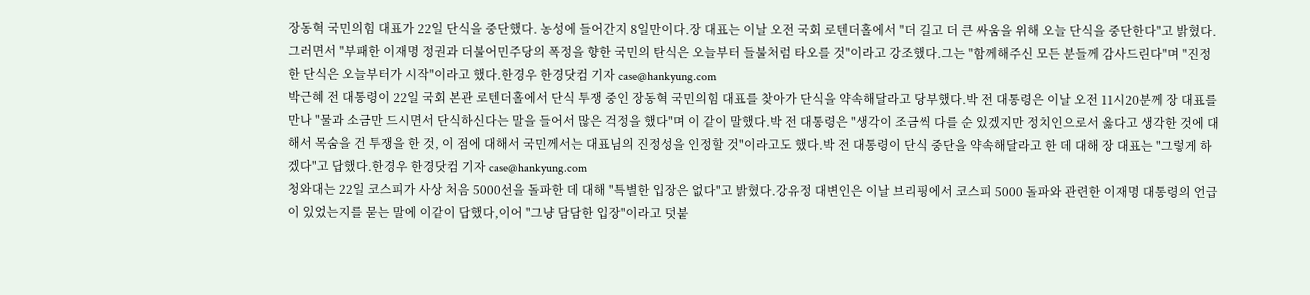장동혁 국민의힘 대표가 22일 단식을 중단했다. 농성에 들어간지 8일만이다.장 대표는 이날 오전 국회 로텐더홀에서 "더 길고 더 큰 싸움을 위해 오늘 단식을 중단한다"고 밝혔다.그러면서 "부패한 이재명 정권과 더불어민주당의 폭정을 향한 국민의 탄식은 오늘부터 들불처럼 타오를 것"이라고 강조했다.그는 "함께해주신 모든 분들께 감사드린다"며 "진정한 단식은 오늘부터가 시작"이라고 했다.한경우 한경닷컴 기자 case@hankyung.com
박근혜 전 대통령이 22일 국회 본관 로텐더홀에서 단식 투쟁 중인 장동혁 국민의힘 대표를 찾아가 단식을 약속해달라고 당부했다.박 전 대통령은 이날 오전 11시20분께 장 대표를 만나 "물과 소금만 드시면서 단식하신다는 말을 들어서 많은 걱정을 했다"며 이 같이 말했다.박 전 대통령은 "생각이 조금씩 다를 순 있겠지만 정치인으로서 옳다고 생각한 것에 대해서 목숨을 건 투쟁을 한 것, 이 점에 대해서 국민께서는 대표님의 진정성을 인정할 것"이라고도 했다.박 전 대통령이 단식 중단을 약속해달라고 한 데 대해 장 대표는 "그렇게 하겠다"고 답했다.한경우 한경닷컴 기자 case@hankyung.com
청와대는 22일 코스피가 사상 처음 5000선을 돌파한 데 대해 "특별한 입장은 없다"고 밝혔다.강유정 대변인은 이날 브리핑에서 코스피 5000 돌파와 관련한 이재명 대통령의 언급이 있었는지를 묻는 말에 이같이 답했다,이어 "그냥 담담한 입장"이라고 덧붙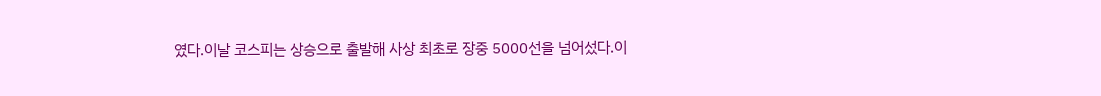였다.이날 코스피는 상승으로 출발해 사상 최초로 장중 5000선을 넘어섰다.이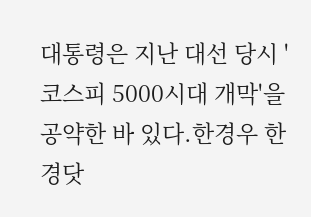대통령은 지난 대선 당시 '코스피 5000시대 개막'을 공약한 바 있다.한경우 한경닷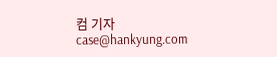컴 기자 case@hankyung.com